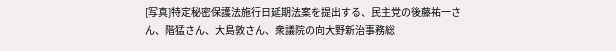[写真]特定秘密保護法施行日延期法案を提出する、民主党の後藤祐一さん、階猛さん、大島敦さん、衆議院の向大野新治事務総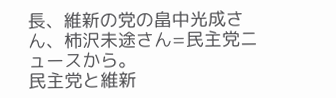長、維新の党の畠中光成さん、柿沢未途さん=民主党ニュースから。
民主党と維新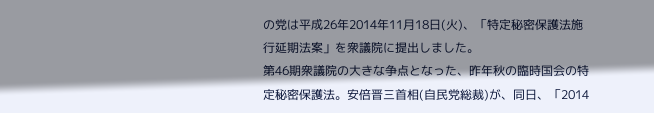の党は平成26年2014年11月18日(火)、「特定秘密保護法施行延期法案」を衆議院に提出しました。
第46期衆議院の大きな争点となった、昨年秋の臨時国会の特定秘密保護法。安倍晋三首相(自民党総裁)が、同日、「2014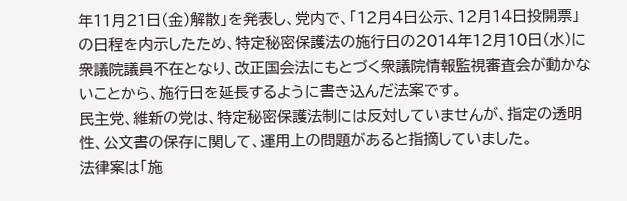年11月21日(金)解散」を発表し、党内で、「12月4日公示、12月14日投開票」の日程を内示したため、特定秘密保護法の施行日の2014年12月10日(水)に衆議院議員不在となり、改正国会法にもとづく衆議院情報監視審査会が動かないことから、施行日を延長するように書き込んだ法案です。
民主党、維新の党は、特定秘密保護法制には反対していませんが、指定の透明性、公文書の保存に関して、運用上の問題があると指摘していました。
法律案は「施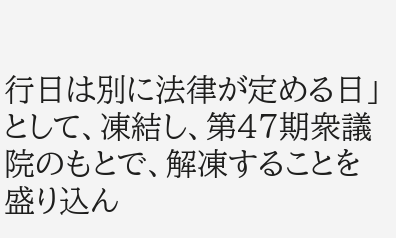行日は別に法律が定める日」として、凍結し、第47期衆議院のもとで、解凍することを盛り込ん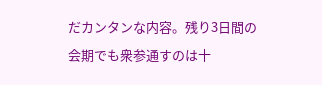だカンタンな内容。残り3日間の会期でも衆参通すのは十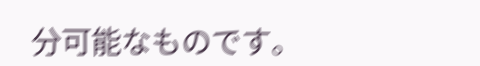分可能なものです。